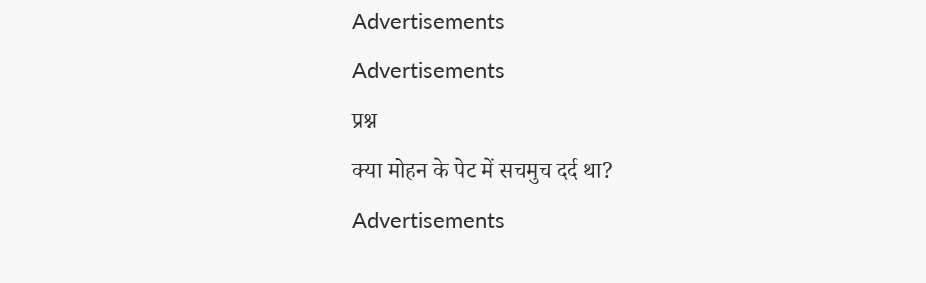Advertisements
Advertisements
प्रश्न
क्या मोहन के पेट में सचमुच दर्द था?
Advertisements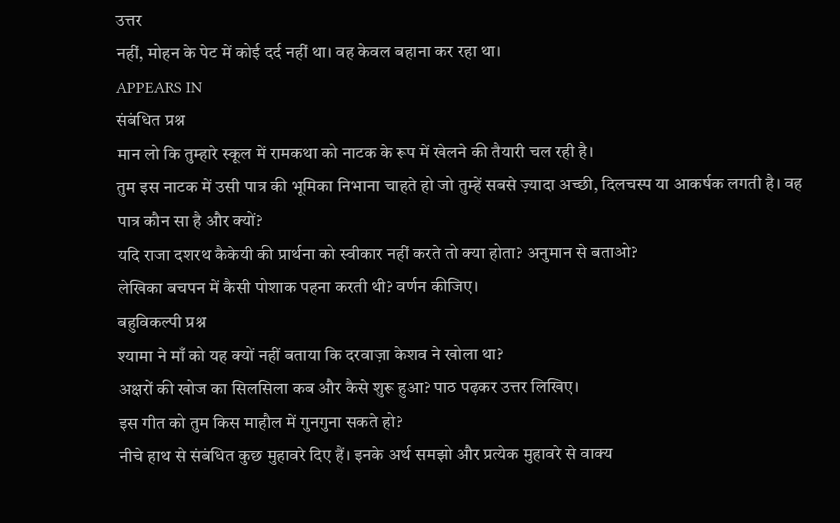उत्तर
नहीं, मोहन के पेट में कोई दर्द नहीं था। वह केवल बहाना कर रहा था।
APPEARS IN
संबंधित प्रश्न
मान लो कि तुम्हारे स्कूल में रामकथा को नाटक के रूप में खेलने की तैयारी चल रही है।
तुम इस नाटक में उसी पात्र की भूमिका निभाना चाहते हो जो तुम्हें सबसे ज़्यादा अच्छी, दिलचस्प या आकर्षक लगती है। वह पात्र कौन सा है और क्यों?
यदि राजा दशरथ कैकेयी की प्रार्थना को स्वीकार नहीं करते तो क्या होता? अनुमान से बताओ?
लेखिका बचपन में कैसी पोशाक पहना करती थी? वर्णन कीजिए।
बहुविकल्पी प्रश्न
श्यामा ने माँ को यह क्यों नहीं बताया कि दरवाज़ा केशव ने खोला था?
अक्षरों की खोज का सिलसिला कब और कैसे शुरू हुआ? पाठ पढ़कर उत्तर लिखिए।
इस गीत को तुम किस माहौल में गुनगुना सकते हो?
नीचे हाथ से संबंधित कुछ मुहावरे दिए हैं। इनके अर्थ समझो और प्रत्येक मुहावरे से वाक्य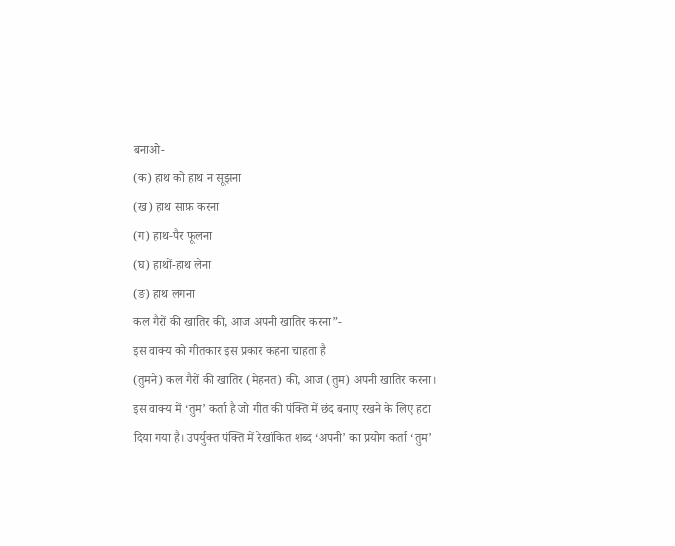बनाओ-
(क) हाथ को हाथ न सूझना
(ख) हाथ साफ़ करना
(ग) हाथ-पैर फूलना
(घ) हाथों-हाथ लेना
(ङ) हाथ लगना
कल गैरों की खातिर की, आज अपनी खातिर करना”-
इस वाक्य को गीतकार इस प्रकार कहना चाहता है
(तुमने) कल गैरों की खातिर (मेहनत) की, आज (तुम) अपनी खातिर करना।
इस वाक्य में ‘तुम’ कर्ता है जो गीत की पंक्ति में छंद बनाए रखने के लिए हटा दिया गया है। उपर्युक्त पंक्ति में रेखांकित शब्द ‘अपनी’ का प्रयोग कर्ता ‘तुम’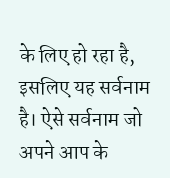के लिए हो रहा है, इसलिए यह सर्वनाम है। ऐसे सर्वनाम जो अपने आप के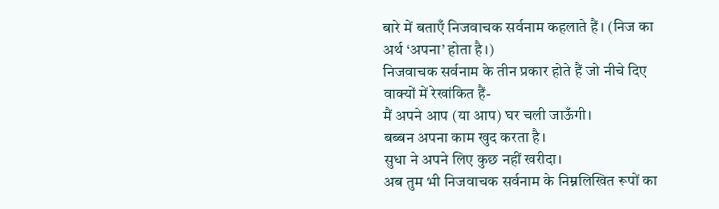बारे में बताएँ निजवाचक सर्वनाम कहलाते हैं। (निज का अर्थ ‘अपना’ होता है।)
निजवाचक सर्वनाम के तीन प्रकार होते हैं जो नीचे दिए वाक्यों में रेखांकित हैं-
मैं अपने आप (या आप) घर चली जाऊँगी।
बब्बन अपना काम खुद करता है।
सुधा ने अपने लिए कुछ नहीं खरीदा।
अब तुम भी निजवाचक सर्वनाम के निम्नलिखित रूपों का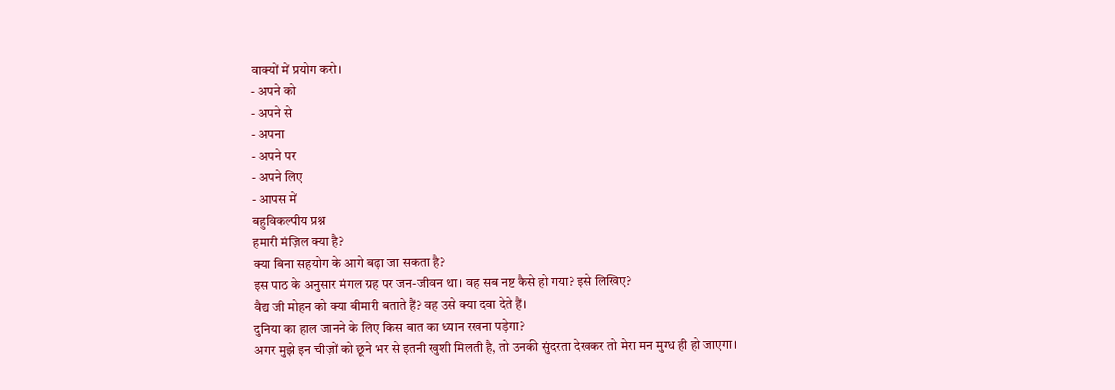वाक्यों में प्रयोग करो।
- अपने को
- अपने से
- अपना
- अपने पर
- अपने लिए
- आपस में
बहुविकल्पीय प्रश्न
हमारी मंज़िल क्या है?
क्या बिना सहयोग के आगे बढ़ा जा सकता है?
इस पाठ के अनुसार मंगल ग्रह पर जन-जीवन था। वह सब नष्ट कैसे हो गया? इसे लिखिए?
वैद्य जी मोहन को क्या बीमारी बताते हैं? वह उसे क्या दवा देते हैं।
दुनिया का हाल जानने के लिए किस बात का ध्यान रखना पड़ेगा?
अगर मुझे इन चीज़ों को छूने भर से इतनी खुशी मिलती है, तो उनकी सुंदरता देखकर तो मेरा मन मुग्ध ही हो जाएगा।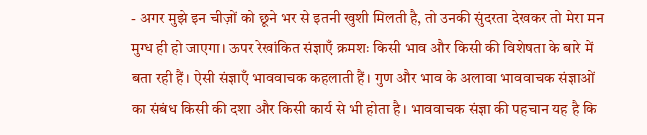- अगर मुझे इन चीज़ों को छूने भर से इतनी खुशी मिलती है, तो उनकी सुंदरता देखकर तो मेरा मन मुग्ध ही हो जाएगा। ऊपर रेखांकित संज्ञाएँ क्रमशः किसी भाव और किसी की विशेषता के बारे में बता रही हैं। ऐसी संज्ञाएँ भाववाचक कहलाती हैं। गुण और भाव के अलावा भाववाचक संज्ञाओं का संबंध किसी की दशा और किसी कार्य से भी होता है। भाववाचक संज्ञा की पहचान यह है कि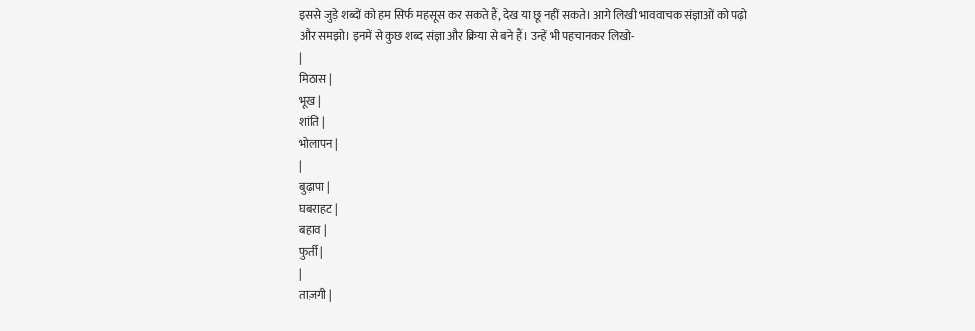इससे जुड़े शब्दों को हम सिर्फ महसूस कर सकते हैं, देख या छू नहीं सकते। आगे लिखी भाववाचक संज्ञाओं को पढ़ो और समझो। इनमें से कुछ शब्द संज्ञा और क्रिया से बने हैं। उन्हें भी पहचानकर लिखो-
|
मिठास |
भूख |
शांति |
भोलापन |
|
बुढ़ापा |
घबराहट |
बहाव |
फुर्ती |
|
ताज़गी |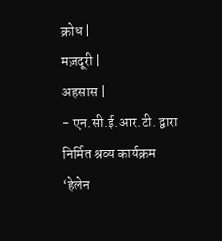क्रोध |
मज़दूरी |
अहसास |
- एन.सी.ई.आर.टी. द्वारा निर्मित श्रव्य कार्यक्रम ‘हेलेन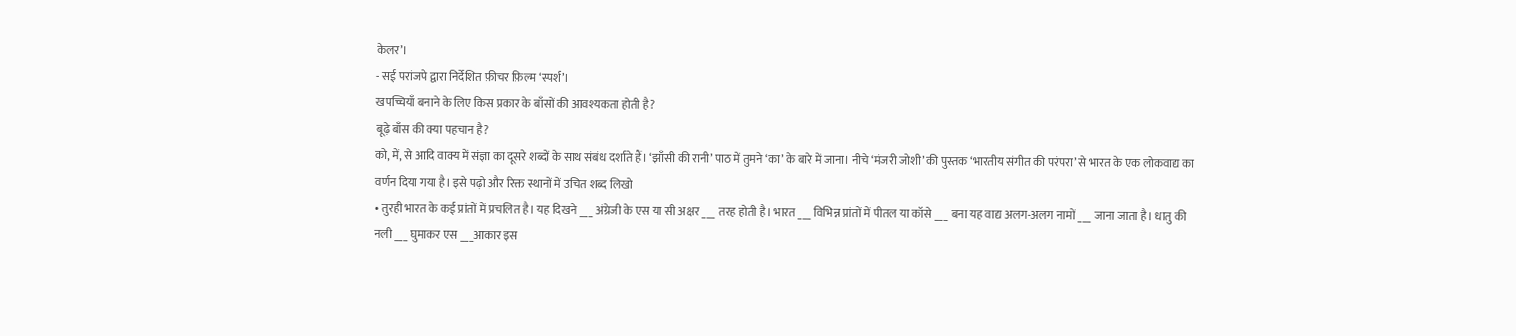केलर’।
- सई परांजपे द्वारा निर्देशित फ़ीचर फ़िल्म ‘स्पर्श’।
खपच्चियाँ बनाने के लिए किस प्रकार के बाँसों की आवश्यकता होती है?
बूढ़े बाँस की क्या पहचान है?
को, में, से आदि वाक्य में संज्ञा का दूसरे शब्दों के साथ संबंध दर्शाते हैं। ‘झाँसी की रानी’ पाठ में तुमने ‘का’ के बारे में जाना। नीचे ‘मंजरी जोशी’ की पुस्तक ‘भारतीय संगीत की परंपरा’ से भारत के एक लोकवाद्य का वर्णन दिया गया है। इसे पढ़ो और रिक्त स्थानों में उचित शब्द लिखो
• तुरही भारत के कई प्रांतों में प्रचलित है। यह दिखने ___ अंग्रेजी के एस या सी अक्षर ___ तरह होती है। भारत ___ विभिन्न प्रांतों में पीतल या कॉसे ___ बना यह वाद्य अलग-अलग नामों ___ जाना जाता है। धातु की नली ___ घुमाकर एस ___आकार इस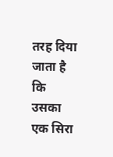तरह दिया जाता है कि उसका एक सिरा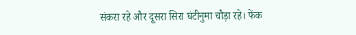संकरा रहे और दूसरा सिरा घंटीनुमा चौड़ा रहे। फेंक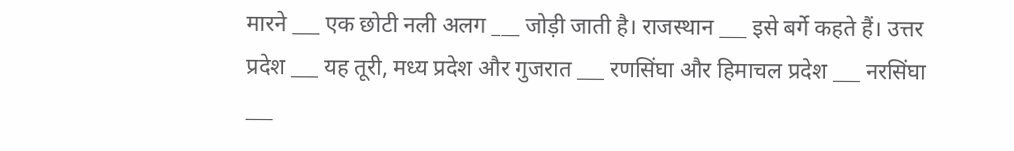मारने ___ एक छोटी नली अलग ___ जोड़ी जाती है। राजस्थान ___ इसे बर्गे कहते हैं। उत्तर प्रदेश ___ यह तूरी, मध्य प्रदेश और गुजरात ___ रणसिंघा और हिमाचल प्रदेश ___ नरसिंघा ___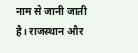नाम से जानी जाती है। राजस्थान और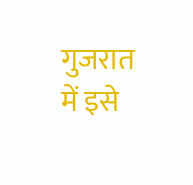गुजरात में इसे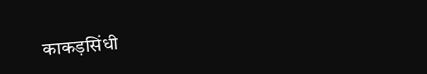काकड़सिंधी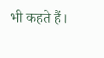भी कहते हैं।